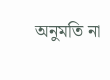অনুমতি না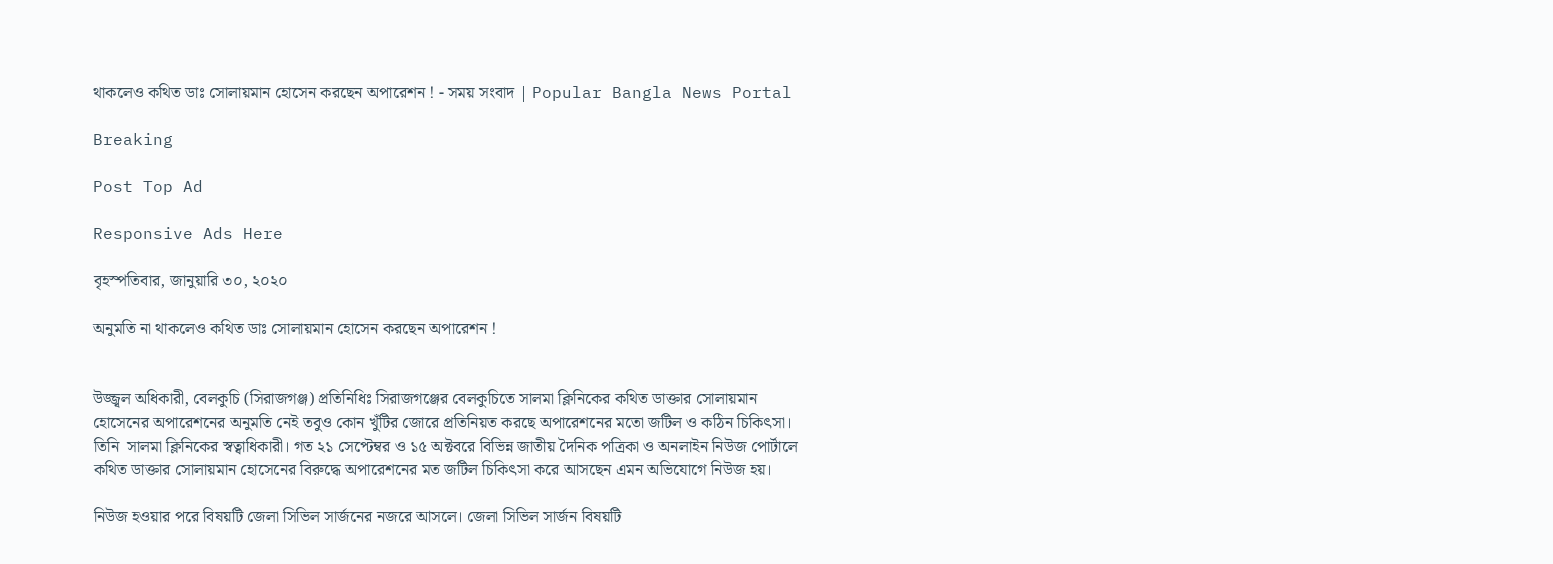থাকলেও কথিত ডাঃ সোলায়মান হোসেন করছেন অপারেশন ! - সময় সংবাদ | Popular Bangla News Portal

Breaking

Post Top Ad

Responsive Ads Here

বৃহস্পতিবার, জানুয়ারি ৩০, ২০২০

অনুমতি না থাকলেও কথিত ডাঃ সোলায়মান হোসেন করছেন অপারেশন !


উজ্জ্বল অধিকারী, বেলকুচি (সিরাজগঞ্জ) প্রতিনিধিঃ সিরাজগঞ্জের বেলকুচিতে সালমা ক্লিনিকের কথিত ডাক্তার সোলায়মান হোসেনের অপারেশনের অনুমতি নেই তবুও কোন খুঁটির জোরে প্রতিনিয়ত করছে অপারেশনের মতো জটিল ও কঠিন চিকিৎসা। তিনি  সালমা ক্লিনিকের স্বত্বাধিকারী। গত ২১ সেপ্টেম্বর ও ১৫ অক্টবরে বিভিন্ন জাতীয় দৈনিক পত্রিকা ও অনলাইন নিউজ পোর্টালে কথিত ডাক্তার সোলায়মান হোসেনের বিরুদ্ধে অপারেশনের মত জটিল চিকিৎসা করে আসছেন এমন অভিযোগে নিউজ হয়।

নিউজ হওয়ার পরে বিষয়টি জেলা সিভিল সার্জনের নজরে আসলে। জেলা সিভিল সার্জন বিষয়টি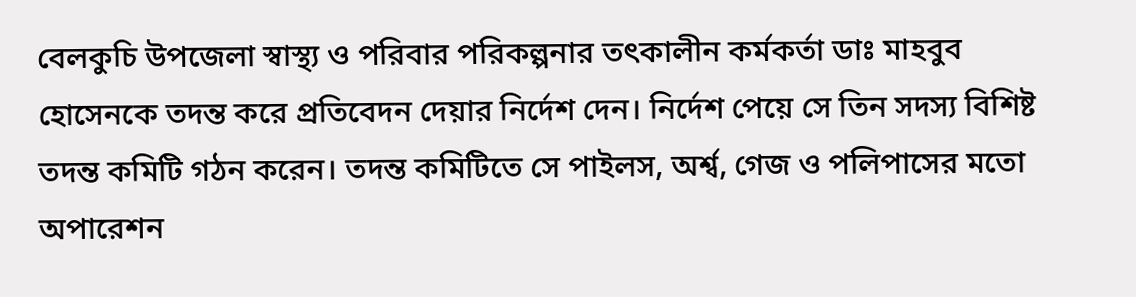বেলকুচি উপজেলা স্বাস্থ্য ও পরিবার পরিকল্পনার তৎকালীন কর্মকর্তা ডাঃ মাহবুব হোসেনকে তদন্ত করে প্রতিবেদন দেয়ার নির্দেশ দেন। নির্দেশ পেয়ে সে তিন সদস্য বিশিষ্ট তদন্ত কমিটি গঠন করেন। তদন্ত কমিটিতে সে পাইলস, অর্শ্ব, গেজ ও পলিপাসের মতো অপারেশন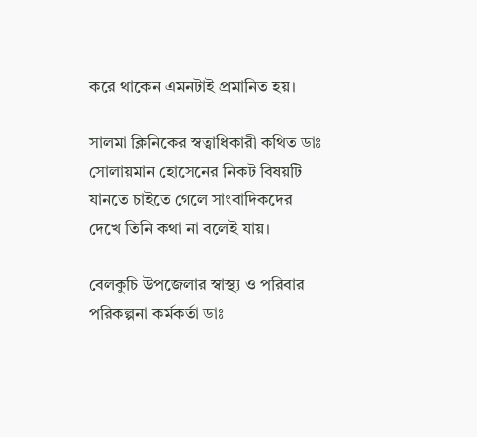করে থাকেন এমনটাই প্রমানিত হয়।

সালমা ক্লিনিকের স্বত্বাধিকারী কথিত ডাঃ সোলায়মান হোসেনের নিকট বিষয়টি যানতে চাইতে গেলে সাংবাদিকদের দেখে তিনি কথা না বলেই যায়।

বেলকুচি উপজেলার স্বাস্থ্য ও পরিবার পরিকল্পনা কর্মকর্তা ডাঃ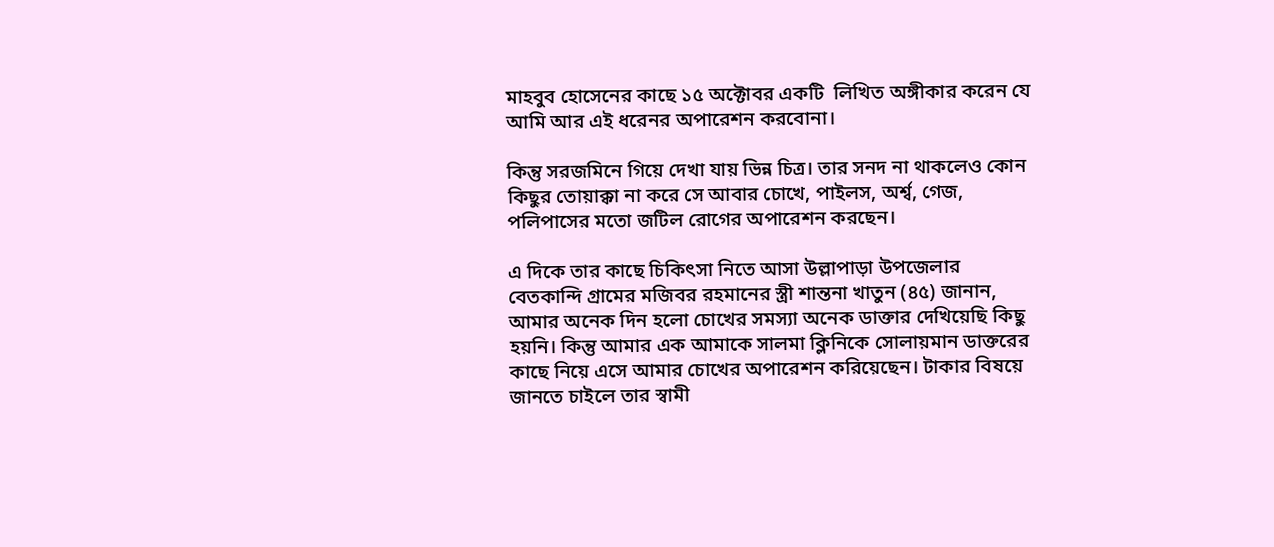মাহবুব হোসেনের কাছে ১৫ অক্টোবর একটি  লিখিত অঙ্গীকার করেন যে আমি আর এই ধরেনর অপারেশন করবোনা।

কিন্তু সরজমিনে গিয়ে দেখা যায় ভিন্ন চিত্র। তার সনদ না থাকলেও কোন কিছুর তোয়াক্কা না করে সে আবার চোখে, পাইলস, অর্শ্ব, গেজ, পলিপাসের মতো জটিল রোগের অপারেশন করছেন।

এ দিকে তার কাছে চিকিৎসা নিতে আসা উল্লাপাড়া উপজেলার বেতকান্দি গ্রামের মজিবর রহমানের স্ত্রী শান্তনা খাতুন (৪৫) জানান, আমার অনেক দিন হলো চোখের সমস্যা অনেক ডাক্তার দেখিয়েছি কিছু হয়নি। কিন্তু আমার এক আমাকে সালমা ক্লিনিকে সোলায়মান ডাক্তরের কাছে নিয়ে এসে আমার চোখের অপারেশন করিয়েছেন। টাকার বিষয়ে জানতে চাইলে তার স্বামী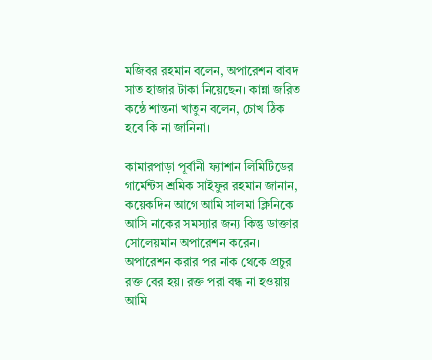মজিবর রহমান বলেন, অপারেশন বাবদ সাত হাজার টাকা নিয়েছেন। কান্না জরিত কন্ঠে শান্তনা খাতুন বলেন, চোখ ঠিক হবে কি না জানিনা।

কামারপাড়া পূর্বানী ফ্যাশান লিমিটিডের গার্মেন্টস শ্রমিক সাইফুর রহমান জানান, কয়েকদিন আগে আমি সালমা ক্লিনিকে আসি নাকের সমস্যার জন্য কিন্তু ডাক্তার সোলেয়মান অপারেশন করেন। অপারেশন করার পর নাক থেকে প্রচুর রক্ত বের হয়। রক্ত পরা বন্ধ না হওয়ায় আমি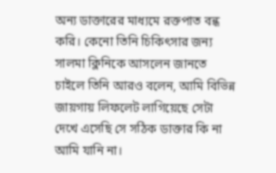অন্য ডাক্তারের মাধ্যমে রক্তপাত বন্ধ করি। কেনো তিনি চিকিৎসার জন্য সালমা ক্লিনিকে আসলেন জানতে চাইলে তিনি আরও বলেন, আমি বিভিন্ন জায়গায় লিফলেট লাগিয়েছে সেটা দেখে এসেছি সে সঠিক ডাক্তার কি না আমি যানি না।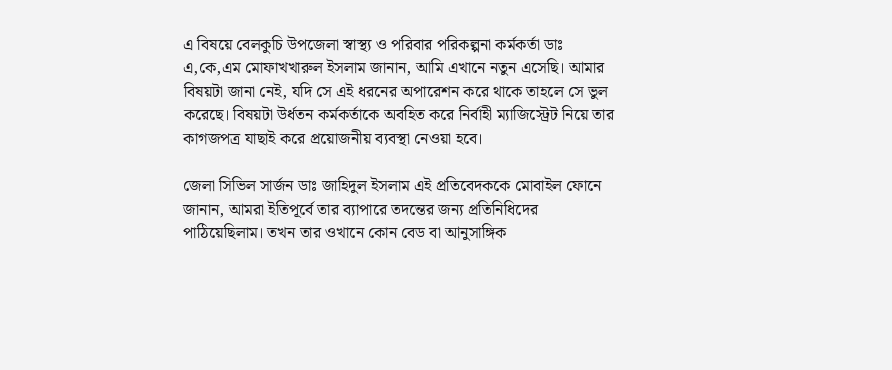এ বিষয়ে বেলকুচি উপজেলা স্বাস্থ্য ও পরিবার পরিকল্পনা কর্মকর্তা ডাঃ এ,কে,এম মোফাখখারুল ইসলাম জানান, আমি এখানে নতুন এসেছি। আমার বিষয়টা জানা নেই, যদি সে এই ধরনের অপারেশন করে থাকে তাহলে সে ভুল করেছে। বিষয়টা উর্ধতন কর্মকর্তাকে অবহিত করে নির্বাহী ম্যাজিস্ট্রেট নিয়ে তার কাগজপত্র যাছাই করে প্রয়োজনীয় ব্যবস্থা নেওয়া হবে।

জেলা সিভিল সার্জন ডাঃ জাহিদুল ইসলাম এই প্রতিবেদককে মোবাইল ফোনে জানান, আমরা ইতিপূর্বে তার ব্যাপারে তদন্তের জন্য প্রতিনিধিদের পাঠিয়েছিলাম। তখন তার ওখানে কোন বেড বা আনুসাঙ্গিক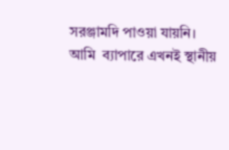সরঞ্জামদি পাওয়া যায়নি। আমি  ব্যাপারে এখনই স্থানীয়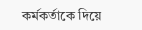কর্মকর্তাকে দিয়ে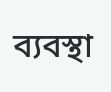ব্যবস্থা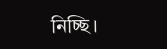নিচ্ছি।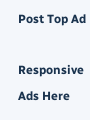Post Top Ad

Responsive Ads Here